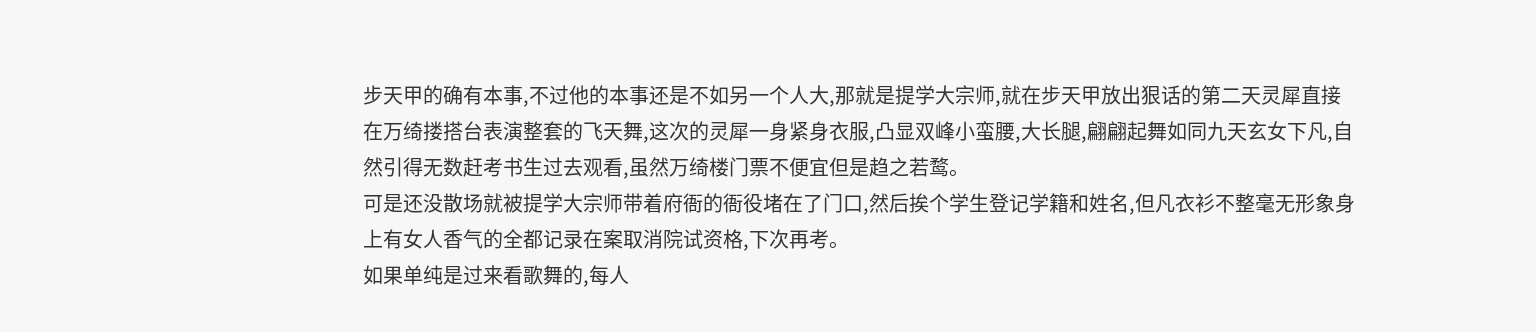步天甲的确有本事,不过他的本事还是不如另一个人大,那就是提学大宗师,就在步天甲放出狠话的第二天灵犀直接在万绮搂搭台表演整套的飞天舞,这次的灵犀一身紧身衣服,凸显双峰小蛮腰,大长腿,翩翩起舞如同九天玄女下凡,自然引得无数赶考书生过去观看,虽然万绮楼门票不便宜但是趋之若鹜。
可是还没散场就被提学大宗师带着府衙的衙役堵在了门口,然后挨个学生登记学籍和姓名,但凡衣衫不整毫无形象身上有女人香气的全都记录在案取消院试资格,下次再考。
如果单纯是过来看歌舞的,每人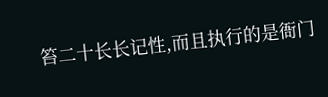笞二十长长记性,而且执行的是衙门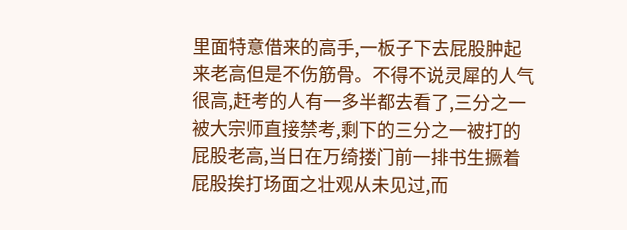里面特意借来的高手,一板子下去屁股肿起来老高但是不伤筋骨。不得不说灵犀的人气很高,赶考的人有一多半都去看了,三分之一被大宗师直接禁考,剩下的三分之一被打的屁股老高,当日在万绮搂门前一排书生撅着屁股挨打场面之壮观从未见过,而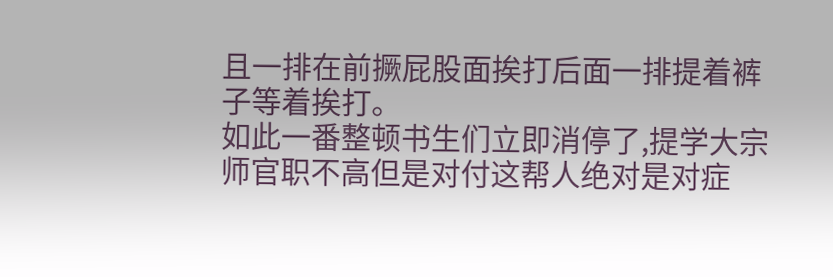且一排在前撅屁股面挨打后面一排提着裤子等着挨打。
如此一番整顿书生们立即消停了,提学大宗师官职不高但是对付这帮人绝对是对症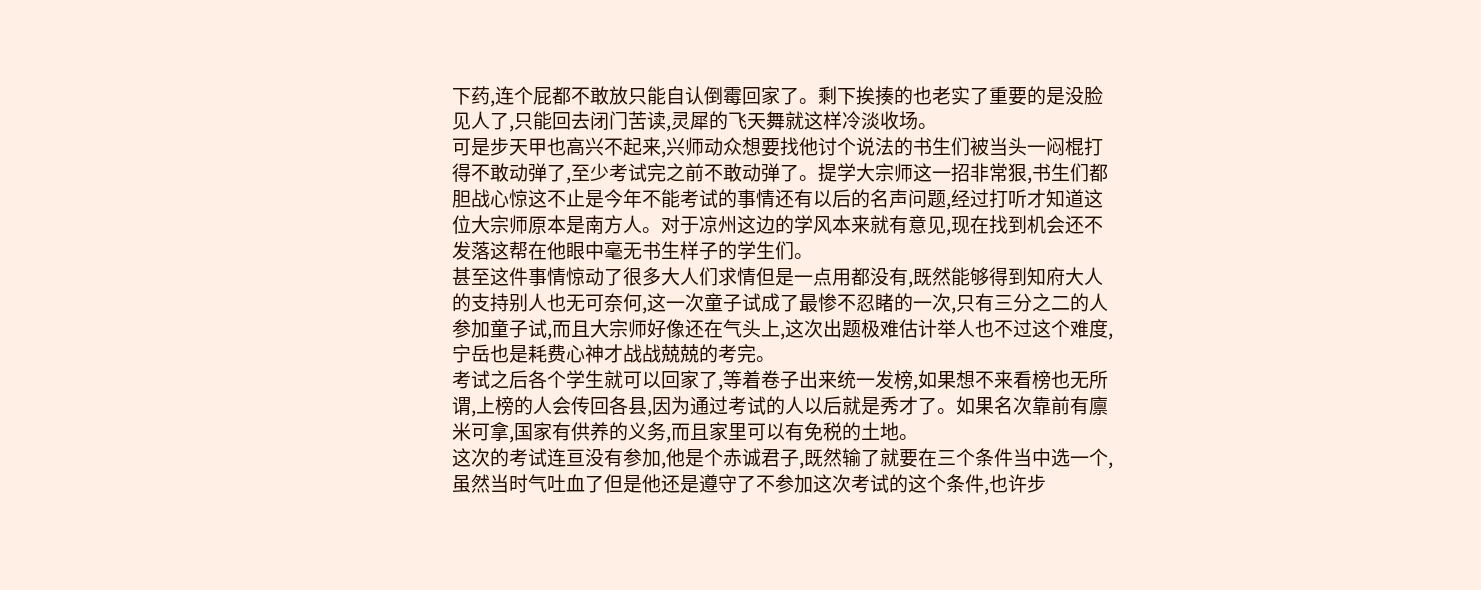下药,连个屁都不敢放只能自认倒霉回家了。剩下挨揍的也老实了重要的是没脸见人了,只能回去闭门苦读,灵犀的飞天舞就这样冷淡收场。
可是步天甲也高兴不起来,兴师动众想要找他讨个说法的书生们被当头一闷棍打得不敢动弹了,至少考试完之前不敢动弹了。提学大宗师这一招非常狠,书生们都胆战心惊这不止是今年不能考试的事情还有以后的名声问题,经过打听才知道这位大宗师原本是南方人。对于凉州这边的学风本来就有意见,现在找到机会还不发落这帮在他眼中毫无书生样子的学生们。
甚至这件事情惊动了很多大人们求情但是一点用都没有,既然能够得到知府大人的支持别人也无可奈何,这一次童子试成了最惨不忍睹的一次,只有三分之二的人参加童子试,而且大宗师好像还在气头上,这次出题极难估计举人也不过这个难度,宁岳也是耗费心神才战战兢兢的考完。
考试之后各个学生就可以回家了,等着卷子出来统一发榜,如果想不来看榜也无所谓,上榜的人会传回各县,因为通过考试的人以后就是秀才了。如果名次靠前有廪米可拿,国家有供养的义务,而且家里可以有免税的土地。
这次的考试连亘没有参加,他是个赤诚君子,既然输了就要在三个条件当中选一个,虽然当时气吐血了但是他还是遵守了不参加这次考试的这个条件,也许步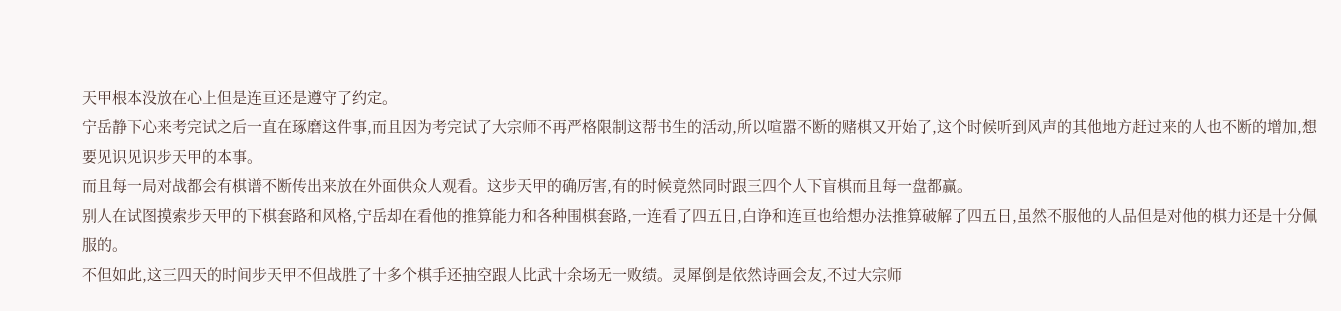天甲根本没放在心上但是连亘还是遵守了约定。
宁岳静下心来考完试之后一直在琢磨这件事,而且因为考完试了大宗师不再严格限制这帮书生的活动,所以喧嚣不断的赌棋又开始了,这个时候听到风声的其他地方赶过来的人也不断的增加,想要见识见识步天甲的本事。
而且每一局对战都会有棋谱不断传出来放在外面供众人观看。这步天甲的确厉害,有的时候竟然同时跟三四个人下盲棋而且每一盘都赢。
别人在试图摸索步天甲的下棋套路和风格,宁岳却在看他的推算能力和各种围棋套路,一连看了四五日,白诤和连亘也给想办法推算破解了四五日,虽然不服他的人品但是对他的棋力还是十分佩服的。
不但如此,这三四天的时间步天甲不但战胜了十多个棋手还抽空跟人比武十余场无一败绩。灵犀倒是依然诗画会友,不过大宗师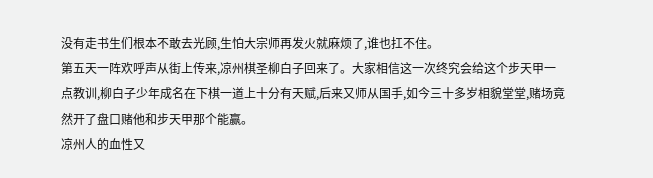没有走书生们根本不敢去光顾,生怕大宗师再发火就麻烦了,谁也扛不住。
第五天一阵欢呼声从街上传来,凉州棋圣柳白子回来了。大家相信这一次终究会给这个步天甲一点教训,柳白子少年成名在下棋一道上十分有天赋,后来又师从国手,如今三十多岁相貌堂堂,赌场竟然开了盘口赌他和步天甲那个能赢。
凉州人的血性又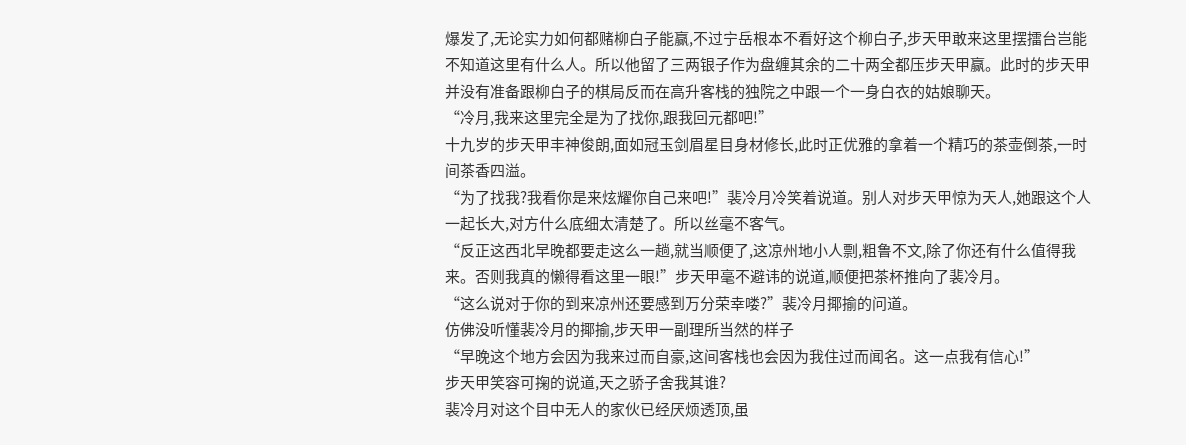爆发了,无论实力如何都赌柳白子能赢,不过宁岳根本不看好这个柳白子,步天甲敢来这里摆擂台岂能不知道这里有什么人。所以他留了三两银子作为盘缠其余的二十两全都压步天甲赢。此时的步天甲并没有准备跟柳白子的棋局反而在高升客栈的独院之中跟一个一身白衣的姑娘聊天。
“冷月,我来这里完全是为了找你,跟我回元都吧!”
十九岁的步天甲丰神俊朗,面如冠玉剑眉星目身材修长,此时正优雅的拿着一个精巧的茶壶倒茶,一时间茶香四溢。
“为了找我?我看你是来炫耀你自己来吧!”裴冷月冷笑着说道。别人对步天甲惊为天人,她跟这个人一起长大,对方什么底细太清楚了。所以丝毫不客气。
“反正这西北早晚都要走这么一趟,就当顺便了,这凉州地小人剽,粗鲁不文,除了你还有什么值得我来。否则我真的懒得看这里一眼!”步天甲毫不避讳的说道,顺便把茶杯推向了裴冷月。
“这么说对于你的到来凉州还要感到万分荣幸喽?”裴冷月揶揄的问道。
仿佛没听懂裴冷月的揶揄,步天甲一副理所当然的样子
“早晚这个地方会因为我来过而自豪,这间客栈也会因为我住过而闻名。这一点我有信心!”
步天甲笑容可掬的说道,天之骄子舍我其谁?
裴冷月对这个目中无人的家伙已经厌烦透顶,虽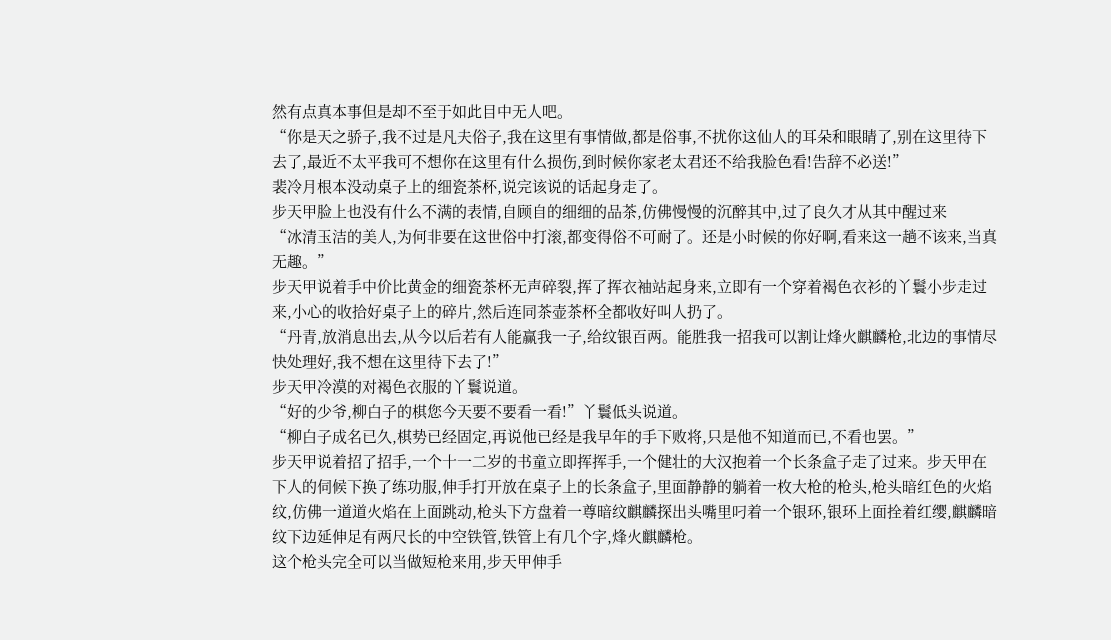然有点真本事但是却不至于如此目中无人吧。
“你是天之骄子,我不过是凡夫俗子,我在这里有事情做,都是俗事,不扰你这仙人的耳朵和眼睛了,别在这里待下去了,最近不太平我可不想你在这里有什么损伤,到时候你家老太君还不给我脸色看!告辞不必送!”
裴冷月根本没动桌子上的细瓷茶杯,说完该说的话起身走了。
步天甲脸上也没有什么不满的表情,自顾自的细细的品茶,仿佛慢慢的沉醉其中,过了良久才从其中醒过来
“冰清玉洁的美人,为何非要在这世俗中打滚,都变得俗不可耐了。还是小时候的你好啊,看来这一趟不该来,当真无趣。”
步天甲说着手中价比黄金的细瓷茶杯无声碎裂,挥了挥衣袖站起身来,立即有一个穿着褐色衣衫的丫鬟小步走过来,小心的收拾好桌子上的碎片,然后连同茶壶茶杯全都收好叫人扔了。
“丹青,放消息出去,从今以后若有人能赢我一子,给纹银百两。能胜我一招我可以割让烽火麒麟枪,北边的事情尽快处理好,我不想在这里待下去了!”
步天甲冷漠的对褐色衣服的丫鬟说道。
“好的少爷,柳白子的棋您今天要不要看一看!”丫鬟低头说道。
“柳白子成名已久,棋势已经固定,再说他已经是我早年的手下败将,只是他不知道而已,不看也罢。”
步天甲说着招了招手,一个十一二岁的书童立即挥挥手,一个健壮的大汉抱着一个长条盒子走了过来。步天甲在下人的伺候下换了练功服,伸手打开放在桌子上的长条盒子,里面静静的躺着一枚大枪的枪头,枪头暗红色的火焰纹,仿佛一道道火焰在上面跳动,枪头下方盘着一尊暗纹麒麟探出头嘴里叼着一个银环,银环上面拴着红缨,麒麟暗纹下边延伸足有两尺长的中空铁管,铁管上有几个字,烽火麒麟枪。
这个枪头完全可以当做短枪来用,步天甲伸手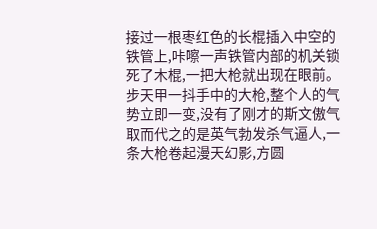接过一根枣红色的长棍插入中空的铁管上,咔嚓一声铁管内部的机关锁死了木棍,一把大枪就出现在眼前。
步天甲一抖手中的大枪,整个人的气势立即一变,没有了刚才的斯文傲气取而代之的是英气勃发杀气逼人,一条大枪卷起漫天幻影,方圆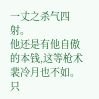一丈之杀气四射。
他还是有他自傲的本钱,这等枪术裴冷月也不如。只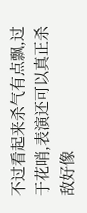不过看起来杀气有点飘,过于花哨,表演还可以真正杀敌好像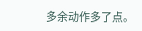多余动作多了点。